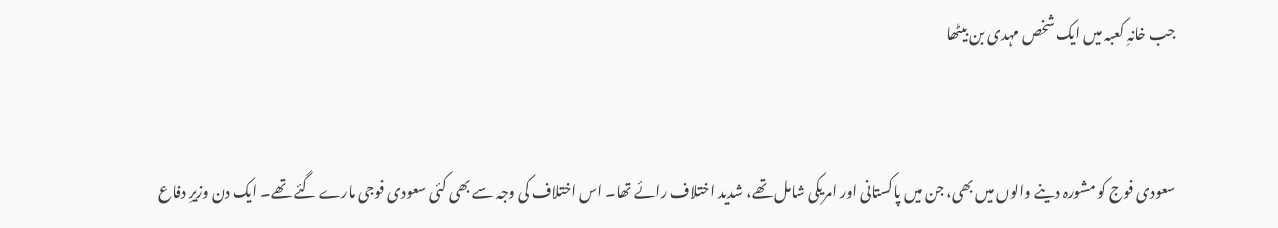جب خانہِ کعبہ میں ایک شخص مہدی بن بیٹھا


سعودی فوج کو مشورہ دینے والوں میں بھی، جن میں پاکستانی اور امریکی شامل تھے، شدید اختلاف رائے تھا۔ اس اختلاف کی وجہ سے بھی کئی سعودی فوجی مارے گئے تھے۔ ایک دن وزیرِ دفاع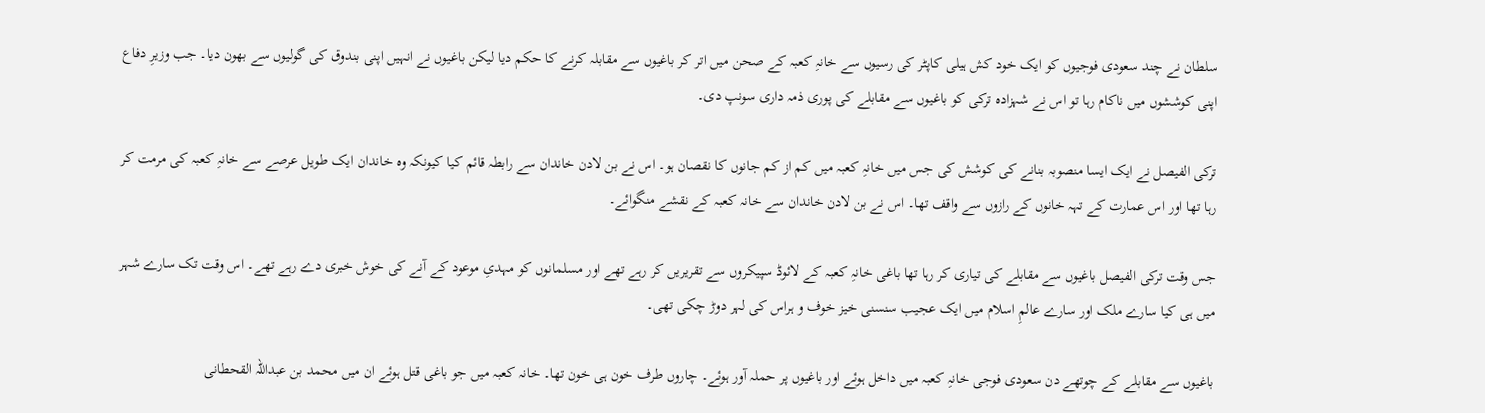سلطان نے چند سعودی فوجیوں کو ایک خود کش ہیلی کاپٹر کی رسیوں سے خانہِ کعبہ کے صحن میں اتر کر باغیوں سے مقابلہ کرنے کا حکم دیا لیکن باغیوں نے انہیں اپنی بندوق کی گولیوں سے بھون دیا۔ جب وزیرِ دفاع اپنی کوششوں میں ناکام رہا تو اس نے شہزادہ ترکی کو باغیوں سے مقابلے کی پوری ذمہ داری سونپ دی۔

ترکی الفیصل نے ایک ایسا منصوبہ بنانے کی کوشش کی جس میں خانہِ کعبہ میں کم از کم جانوں کا نقصان ہو۔ اس نے بن لادن خاندان سے رابطہ قائم کیا کیونکہ وہ خاندان ایک طویل عرصے سے خانہِ کعبہ کی مرمت کر رہا تھا اور اس عمارت کے تہہ خانوں کے رازوں سے واقف تھا۔ اس نے بن لادن خاندان سے خانہ کعبہ کے نقشے منگوائے۔

جس وقت ترکی الفیصل باغیوں سے مقابلے کی تیاری کر رہا تھا باغی خانہِ کعبہ کے لائوڈ سپیکروں سے تقریریں کر رہے تھے اور مسلمانوں کو مہدیِ موعود کے آنے کی خوش خبری دے رہے تھے۔ اس وقت تک سارے شہر میں ہی کیا سارے ملک اور سارے عالمِ اسلام میں ایک عجیب سنسنی خیز خوف و ہراس کی لہر دوڑ چکی تھی۔

باغیوں سے مقابلے کے چوتھے دن سعودی فوجی خانہِ کعبہ میں داخل ہوئے اور باغیوں پر حملہ آور ہوئے۔ چاروں طرف خون ہی خون تھا۔ خانہ کعبہ میں جو باغی قتل ہوئے ان میں محمد بن عبداللہ القحطانی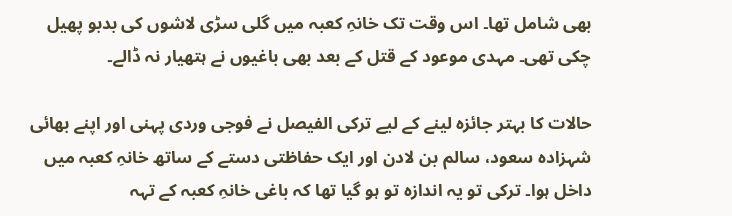بھی شامل تھا۔ اس وقت تک خانہِ کعبہ میں گلی سڑی لاشوں کی بدبو پھیل چکی تھی۔ مہدی موعود کے قتل کے بعد بھی باغیوں نے ہتھیار نہ ڈالے۔

حالات کا بہتر جائزہ لینے کے لیے ترکی الفیصل نے فوجی وردی پہنی اور اپنے بھائی شہزادہ سعود، سالم بن لادن اور ایک حفاظتی دستے کے ساتھ خانہِ کعبہ میں داخل ہوا۔ ترکی تو یہ اندازہ تو ہو گیا تھا کہ باغی خانہِ کعبہ کے تہہ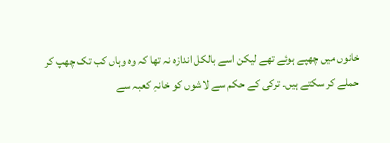خانوں میں چھپے ہوئے تھے لیکن اسے بالکل اندازہ نہ تھا کہ وہ وہاں کب تک چھپ کر حملے کر سکتے ہیں۔ ترکی کے حکم سے لاشوں کو خانہِ کعبہ سے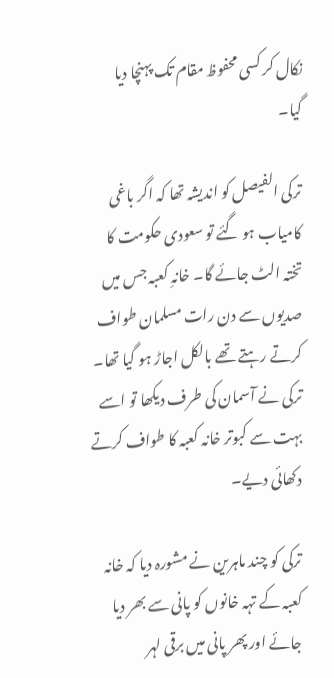نکال کر کسی محفوظ مقام تک پہنچا دیا گیا۔

ترکی الفیصل کو اندیشہ تھا کہ اگر باغی کامیاب ہو گئے تو سعودی حکومت کا تختہ الٹ جائے گا۔ خانہِ کعبہ جس میں صدیوں سے دن رات مسلمان طواف کرتے رہتے تھے بالکل اجاڑ ہو گیا تھا۔ ترکی نے آسمان کی طرف دیکھا تو اسے بہت سے کبوتر خانہ کعبہ کا طواف کرتے دکھائی دیے۔

ترکی کو چند ماہرین نے مشورہ دیا کہ خانہ کعبہ کے تہہ خانوں کو پانی سے بھر دیا جائے اور پھر پانی میں برقی لہر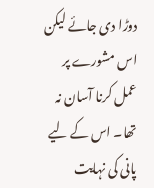دوڑا دی جائے لیکن اس مشورے پر عمل کرنا آسان نہ تھا۔ اس کے لیے پانی کی نہایت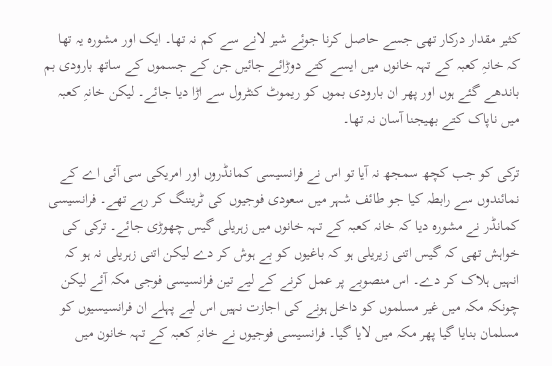کثیر مقدار درکار تھی جسے حاصل کرنا جوئے شیر لانے سے کم نہ تھا۔ ایک اور مشورہ یہ تھا کہ خانہِ کعبہ کے تہہ خانوں میں ایسے کتے دوڑائے جائیں جن کے جسموں کے ساتھ بارودی بم باندھے گئے ہوں اور پھر ان بارودی بموں کو ریموٹ کنٹرول سے اڑا دیا جائے۔ لیکن خانہِ کعبہ میں ناپاک کتے بھیجنا آسان نہ تھا۔

ترکی کو جب کچھ سمجھ نہ آیا تو اس نے فرانسیسی کمانڈروں اور امریکی سی آئی اے کے نمائندوں سے رابطہ کیا جو طائف شہر میں سعودی فوجیوں کی ٹریننگ کر رہے تھے۔ فرانسیسی کمانڈر نے مشورہ دیا کہ خانہ کعبہ کے تہہ خانوں میں زہریلی گیس چھوڑی جائے۔ ترکی کی خواہش تھی کہ گیس اتنی زیریلی ہو کہ باغیوں کو بے ہوش کر دے لیکن اتنی زہریلی نہ ہو کہ انہیں ہلاک کر دے۔ اس منصوبے پر عمل کرنے کے لیے تین فرانسیسی فوجی مکہ آئے لیکن چونکہ مکہ میں غیر مسلموں کو داخل ہونے کی اجازت نہیں اس لیے پہلے ان فرانسیسیوں کو مسلمان بنایا گیا پھر مکہ میں لایا گیا۔ فرانسیسی فوجیوں نے خانہِ کعبہ کے تہہ خانون میں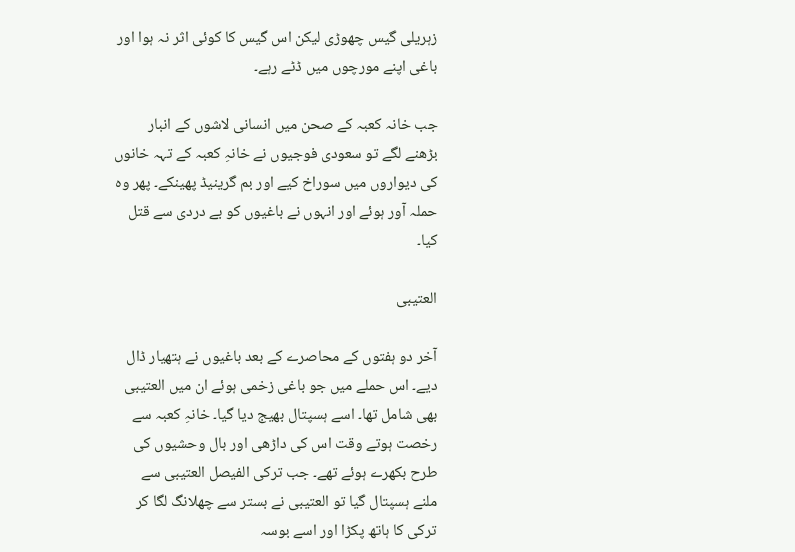زہریلی گیس چھوڑی لیکن اس گیس کا کوئی اثر نہ ہوا اور باغی اپنے مورچوں میں ڈٹے رہے۔

جب خانہ کعبہ کے صحن میں انسانی لاشوں کے انبار بڑھنے لگے تو سعودی فوجیوں نے خانہِ کعبہ کے تہہ خانوں کی دیواروں میں سوراخ کیے اور بم گرینیڈ پھینکے۔ پھر وہ حملہ آور ہوئے اور انہوں نے باغیوں کو بے دردی سے قتل کیا۔

العتیبی

آخر دو ہفتوں کے محاصرے کے بعد باغیوں نے ہتھیار ڈال دیے۔ اس حملے میں جو باغی زخمی ہوئے ان میں العتیبی بھی شامل تھا۔ اسے ہسپتال بھیج دیا گیا۔ خانہِ کعبہ سے رخصت ہوتے وقت اس کی داڑھی اور بال وحشیوں کی طرح بکھرے ہوئے تھے۔ جب ترکی الفیصل العتیبی سے ملنے ہسپتال گیا تو العتیبی نے بستر سے چھلانگ لگا کر ترکی کا ہاتھ پکڑا اور اسے بوسہ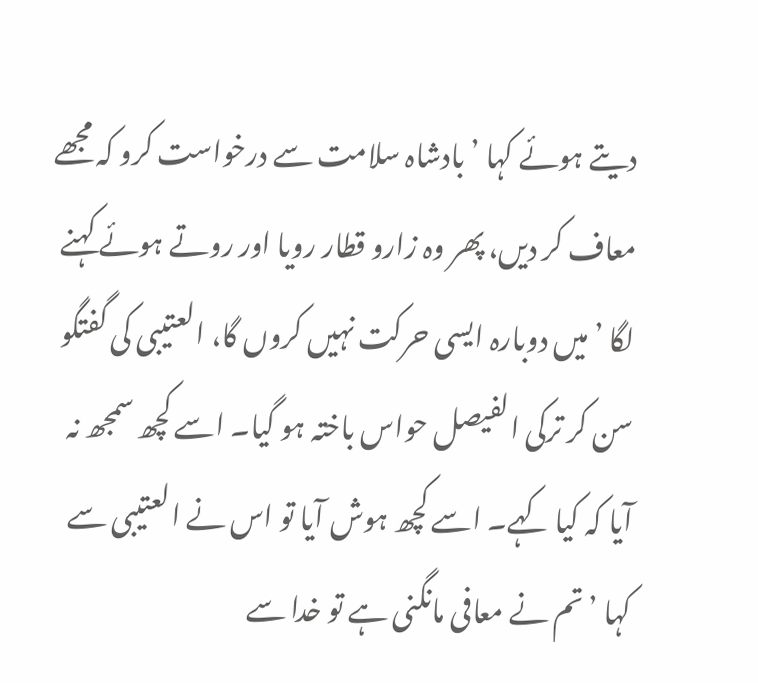دیتے ہوئے کہا ’بادشاہ سلامت سے درخواست کرو کہ مجھے معاف کر دیں، پھر وہ زارو قطار رویا اور روتے ہوئے کہنے لگا ’میں دوبارہ ایسی حرکت نہیں کروں گا، العتیبی کی گفتگو سن کر ترکی الفیصل حواس باختہ ہو گیا۔ اسے کچھ سمجھ نہ آیا کہ کیا کہے۔ اسے کچھ ہوش آیا تو اس نے العتیبی سے کہا ’تم نے معافی مانگنی ہے تو خدا سے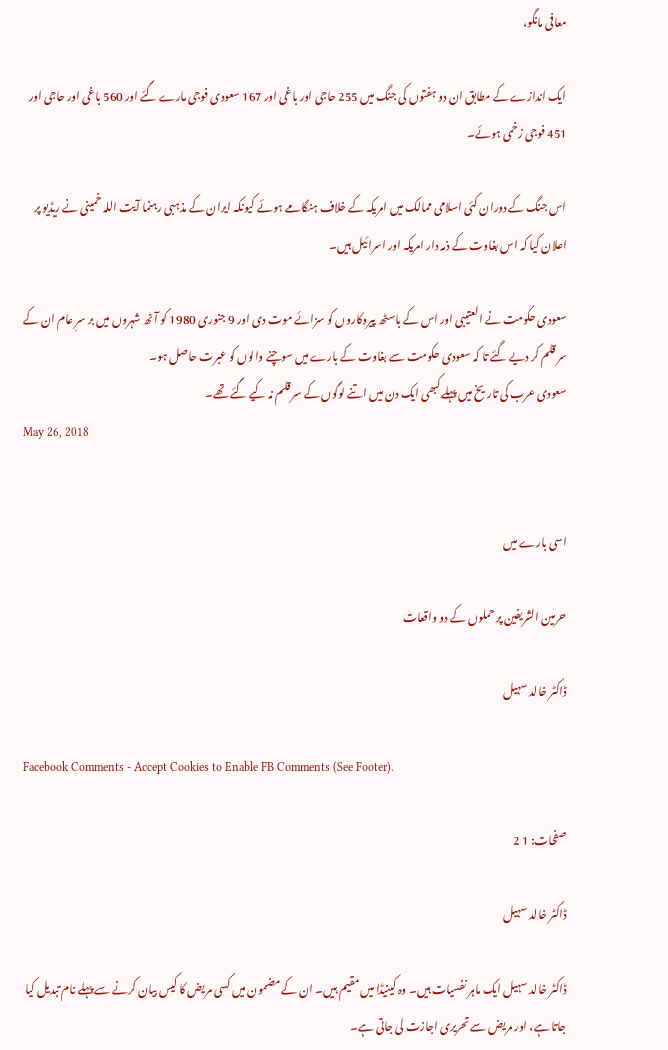معافی مانگو،

ایک اندازے کے مطابق ان دو ہفتوں کی جنگ میں 255 حاجی اور باغی اور 167 سعودی فوجی مارے گئے اور 560 باغی اور حاجی اور 451 فوجی زخمی ہوئے۔

اس جنگ کے دوران کئی اسلامی ممالک میں امریکہ کے خلاف ہنگامے ہوئے کیونکہ ایران کے مذہبی رہنما آیت اللہ خمینی نے ریڈیو پر اعلان کیا کہ اس بغاوت کے ذمہ دار امریکہ اور اسرائیل ہیں۔

سعودی حکومت نے العتیبی اور اس کے باسٹھ پیروکاروں کو سزائے موت دی اور 9 جنوری 1980 کو آٹھ شہروں میں بر سرِ عام ان کے سر قلم کر دیے گئے تا کہ سعودی حکومت سے بغاوت کے بارے میں سوچنے والوں کو عبرت حاصل ہو۔
سعودی عرب کی تاریخ میں پہلے کبھی ایک دن میں اتنے لوگوں کے سر قلم نہ کیے گئے تھے۔
May 26, 2018


اسی بارے میں

حرمین الشریفین پر حملوں کے دو واقعات

ڈاکٹر خالد سہیل

Facebook Comments - Accept Cookies to Enable FB Comments (See Footer).

صفحات: 1 2

ڈاکٹر خالد سہیل

ڈاکٹر خالد سہیل ایک ماہر نفسیات ہیں۔ وہ کینیڈا میں مقیم ہیں۔ ان کے مضمون میں کسی مریض کا کیس بیان کرنے سے پہلے نام تبدیل کیا جاتا ہے، اور مریض سے تحریری اجازت لی جاتی ہے۔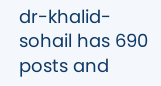dr-khalid-sohail has 690 posts and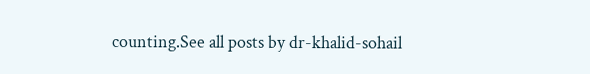counting.See all posts by dr-khalid-sohail